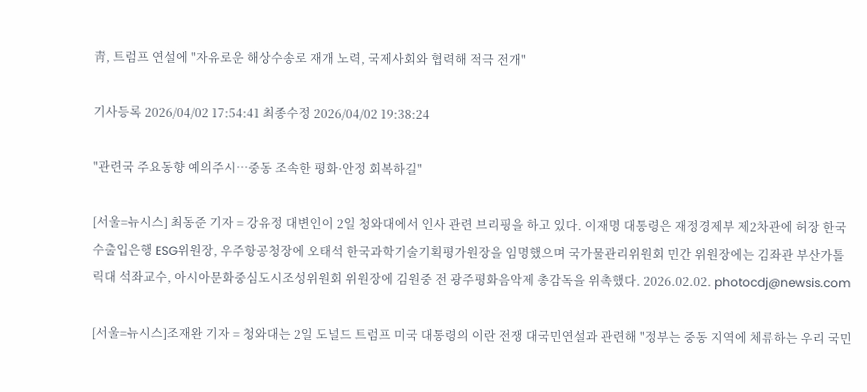靑, 트럼프 연설에 "자유로운 해상수송로 재개 노력, 국제사회와 협력해 적극 전개"

기사등록 2026/04/02 17:54:41 최종수정 2026/04/02 19:38:24

"관련국 주요동향 예의주시…중동 조속한 평화·안정 회복하길"

[서울=뉴시스] 최동준 기자 = 강유정 대변인이 2일 청와대에서 인사 관련 브리핑을 하고 있다. 이재명 대통령은 재정경제부 제2차관에 허장 한국수출입은행 ESG위원장, 우주항공청장에 오태석 한국과학기술기획평가원장을 임명했으며 국가물관리위원회 민간 위원장에는 김좌관 부산가톨릭대 석좌교수, 아시아문화중심도시조성위원회 위원장에 김원중 전 광주평화음악제 총감독을 위촉했다. 2026.02.02. photocdj@newsis.com

[서울=뉴시스]조재완 기자 = 청와대는 2일 도널드 트럼프 미국 대통령의 이란 전쟁 대국민연설과 관련해 "정부는 중동 지역에 체류하는 우리 국민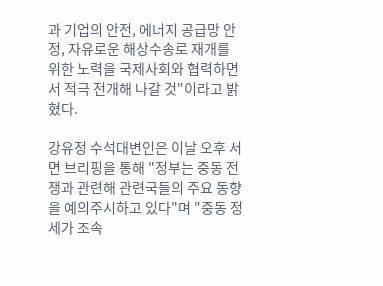과 기업의 안전, 에너지 공급망 안정, 자유로운 해상수송로 재개를 위한 노력을 국제사회와 협력하면서 적극 전개해 나갈 것"이라고 밝혔다.

강유정 수석대변인은 이날 오후 서면 브리핑을 통해 "정부는 중동 전쟁과 관련해 관련국들의 주요 동향을 예의주시하고 있다"며 "중동 정세가 조속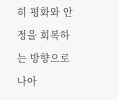히 평화와 안정을 회복하는 방향으로 나아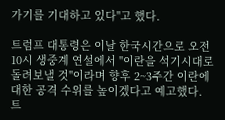가기를 기대하고 있다"고 했다.

트럼프 대통령은 이날 한국시간으로 오전 10시 생중계 연설에서 "이란을 석기시대로 돌려보낼 것"이라며 향후 2~3주간 이란에 대한 공격 수위를 높이겠다고 예고했다. 트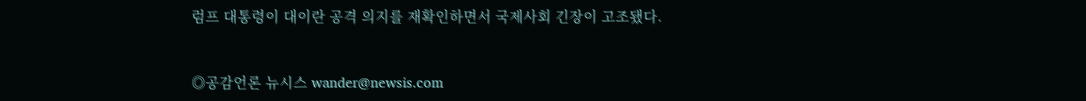럼프 대통령이 대이란 공격 의지를 재확인하면서 국제사회 긴장이 고조됐다.


◎공감언론 뉴시스 wander@newsis.com